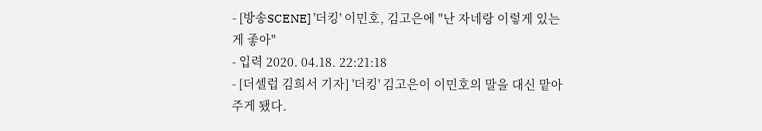- [방송SCENE] '더킹' 이민호, 김고은에 "난 자네랑 이렇게 있는 게 좋아"
- 입력 2020. 04.18. 22:21:18
- [더셀럽 김희서 기자] '더킹' 김고은이 이민호의 말을 대신 맡아주게 됐다.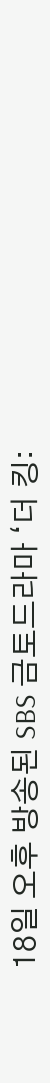18일 오후 방송된 SBS 금토드라마 ‘더 킹: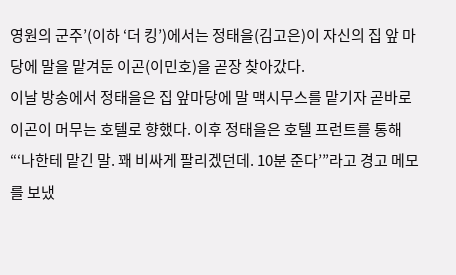영원의 군주’(이하 ‘더 킹’)에서는 정태을(김고은)이 자신의 집 앞 마당에 말을 맡겨둔 이곤(이민호)을 곧장 찾아갔다.
이날 방송에서 정태을은 집 앞마당에 말 맥시무스를 맡기자 곧바로 이곤이 머무는 호텔로 향했다. 이후 정태을은 호텔 프런트를 통해 “‘나한테 맡긴 말. 꽤 비싸게 팔리겠던데. 10분 준다’”라고 경고 메모를 보냈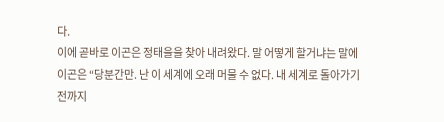다.
이에 곧바로 이곤은 정태을을 찾아 내려왔다. 말 어떻게 할거냐는 말에 이곤은 “당분간만. 난 이 세계에 오래 머물 수 없다. 내 세계로 돌아가기 전까지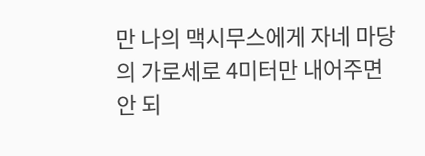만 나의 맥시무스에게 자네 마당의 가로세로 4미터만 내어주면 안 되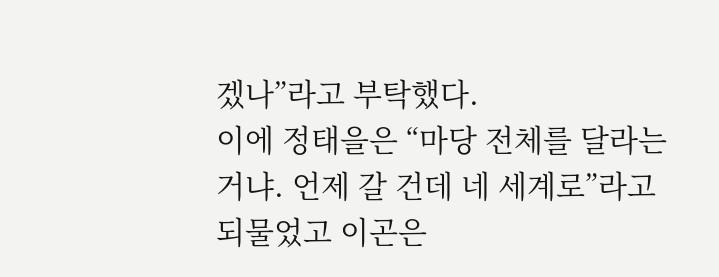겠나”라고 부탁했다.
이에 정태을은 “마당 전체를 달라는 거냐. 언제 갈 건데 네 세계로”라고 되물었고 이곤은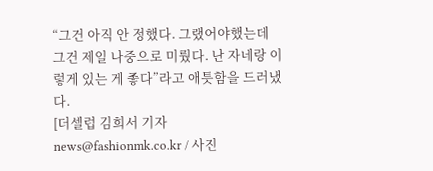“그건 아직 안 정했다. 그랬어야했는데 그건 제일 나중으로 미뤘다. 난 자네랑 이렇게 있는 게 좋다”라고 애틋함을 드러냈다.
[더셀럽 김희서 기자 news@fashionmk.co.kr / 사진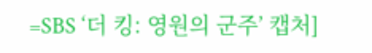=SBS ‘더 킹: 영원의 군주’ 캡처]